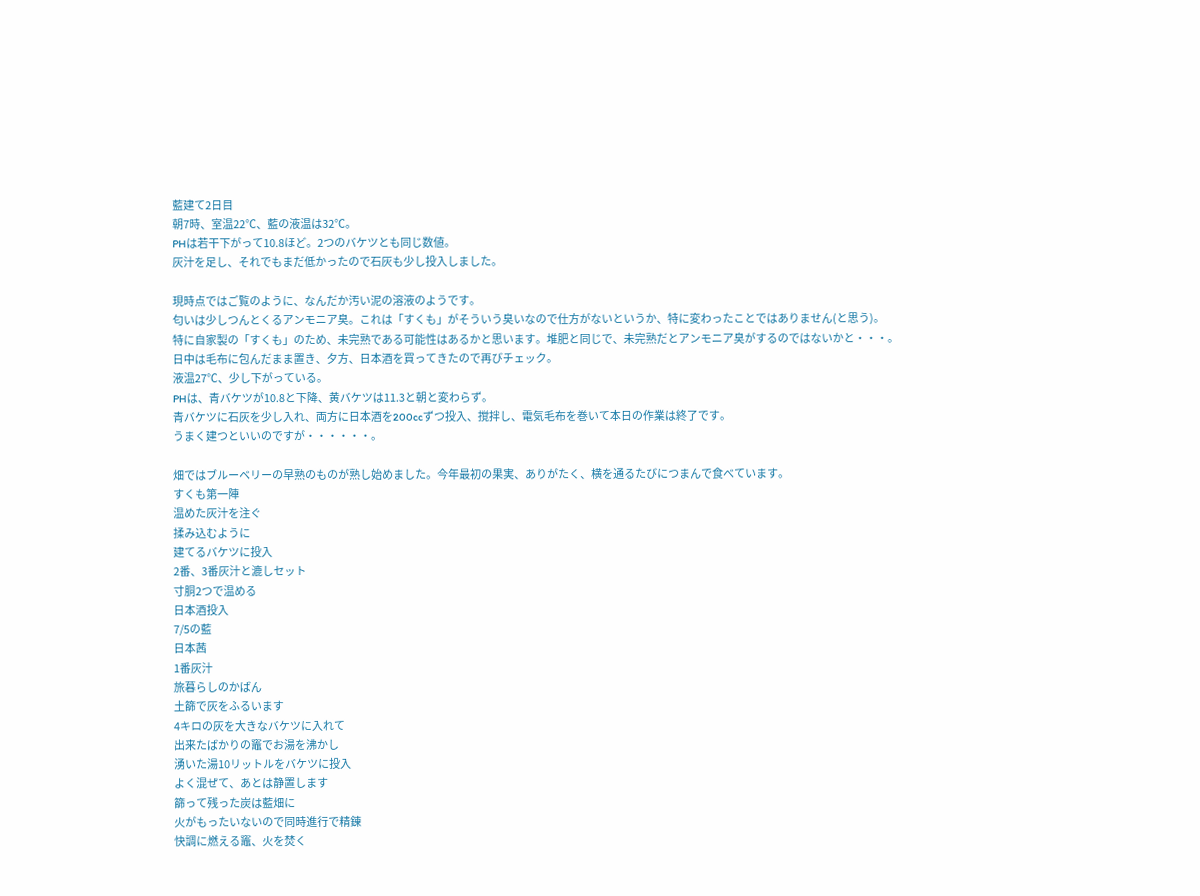藍建て2日目
朝7時、室温22℃、藍の液温は32℃。
PHは若干下がって10.8ほど。2つのバケツとも同じ数値。
灰汁を足し、それでもまだ低かったので石灰も少し投入しました。

現時点ではご覧のように、なんだか汚い泥の溶液のようです。
匂いは少しつんとくるアンモニア臭。これは「すくも」がそういう臭いなので仕方がないというか、特に変わったことではありません(と思う)。
特に自家製の「すくも」のため、未完熟である可能性はあるかと思います。堆肥と同じで、未完熟だとアンモニア臭がするのではないかと・・・。
日中は毛布に包んだまま置き、夕方、日本酒を買ってきたので再びチェック。
液温27℃、少し下がっている。
PHは、青バケツが10.8と下降、黄バケツは11.3と朝と変わらず。
青バケツに石灰を少し入れ、両方に日本酒を200ccずつ投入、撹拌し、電気毛布を巻いて本日の作業は終了です。
うまく建つといいのですが・・・・・・。

畑ではブルーベリーの早熟のものが熟し始めました。今年最初の果実、ありがたく、横を通るたびにつまんで食べています。
すくも第一陣
温めた灰汁を注ぐ
揉み込むように
建てるバケツに投入
2番、3番灰汁と漉しセット
寸胴2つで温める
日本酒投入
7/5の藍
日本茜
1番灰汁
旅暮らしのかばん
土篩で灰をふるいます
4キロの灰を大きなバケツに入れて
出来たばかりの竈でお湯を沸かし
湧いた湯10リットルをバケツに投入
よく混ぜて、あとは静置します
篩って残った炭は藍畑に
火がもったいないので同時進行で精錬
快調に燃える竈、火を焚く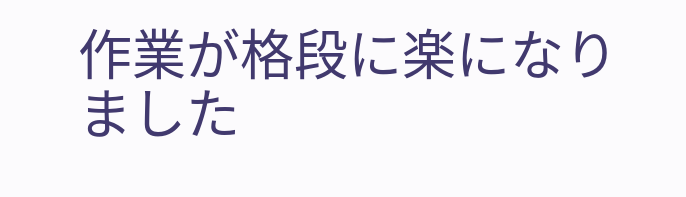作業が格段に楽になりました